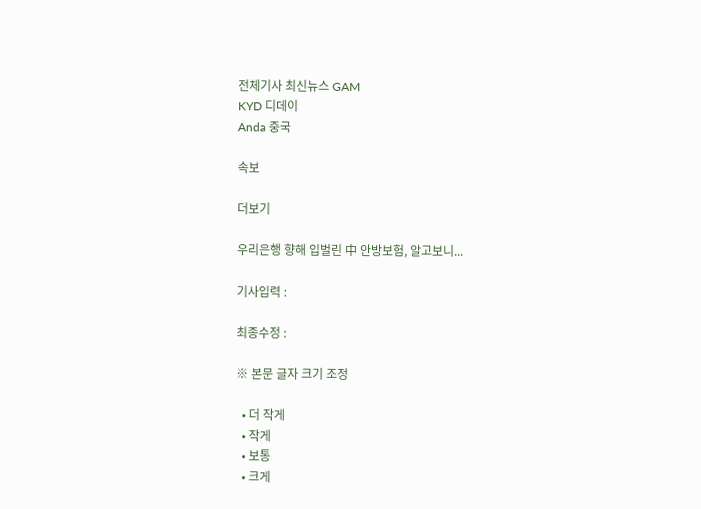전체기사 최신뉴스 GAM
KYD 디데이
Anda 중국

속보

더보기

우리은행 향해 입벌린 中 안방보험, 알고보니...

기사입력 :

최종수정 :

※ 본문 글자 크기 조정

  • 더 작게
  • 작게
  • 보통
  • 크게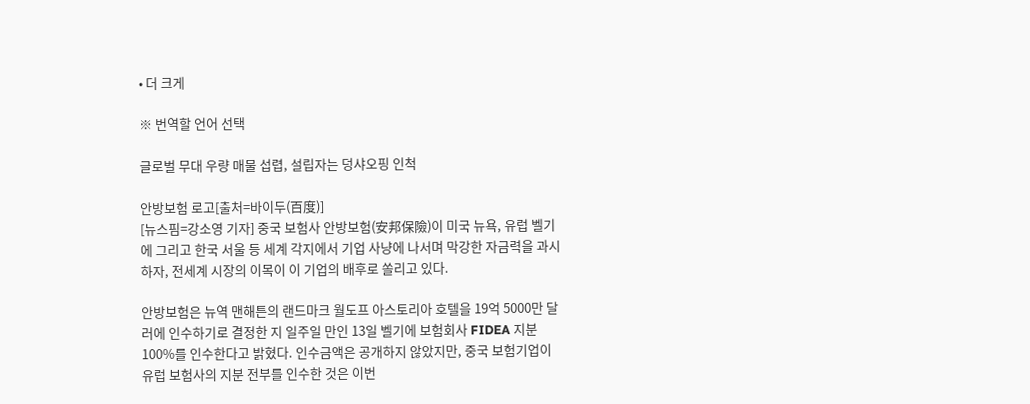• 더 크게

※ 번역할 언어 선택

글로벌 무대 우량 매물 섭렵, 설립자는 덩샤오핑 인척

안방보험 로고[출처=바이두(百度)]
[뉴스핌=강소영 기자] 중국 보험사 안방보험(安邦保險)이 미국 뉴욕, 유럽 벨기에 그리고 한국 서울 등 세계 각지에서 기업 사냥에 나서며 막강한 자금력을 과시하자, 전세계 시장의 이목이 이 기업의 배후로 쏠리고 있다.

안방보험은 뉴역 맨해튼의 랜드마크 월도프 아스토리아 호텔을 19억 5000만 달러에 인수하기로 결정한 지 일주일 만인 13일 벨기에 보험회사 FIDEA 지분 100%를 인수한다고 밝혔다. 인수금액은 공개하지 않았지만, 중국 보험기업이 유럽 보험사의 지분 전부를 인수한 것은 이번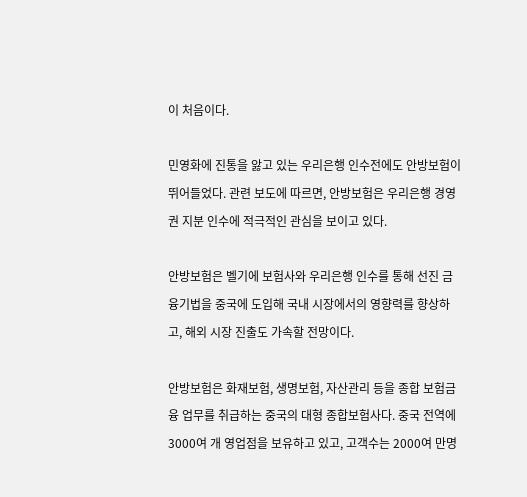이 처음이다.

민영화에 진통을 앓고 있는 우리은행 인수전에도 안방보험이 뛰어들었다. 관련 보도에 따르면, 안방보험은 우리은행 경영권 지분 인수에 적극적인 관심을 보이고 있다.

안방보험은 벨기에 보험사와 우리은행 인수를 통해 선진 금융기법을 중국에 도입해 국내 시장에서의 영향력를 향상하고, 해외 시장 진출도 가속할 전망이다.

안방보험은 화재보험, 생명보험, 자산관리 등을 종합 보험금융 업무를 취급하는 중국의 대형 종합보험사다. 중국 전역에 3000여 개 영업점을 보유하고 있고, 고객수는 2000여 만명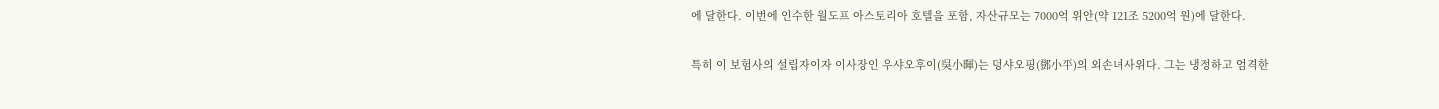에 달한다. 이번에 인수한 월도프 아스토리아 호텔을 포함, 자산규모는 7000억 위안(약 121조 5200억 원)에 달한다.

특히 이 보험사의 설립자이자 이사장인 우샤오후이(吳小暉)는 덩샤오핑(鄧小平)의 외손녀사위다. 그는 냉정하고 엄격한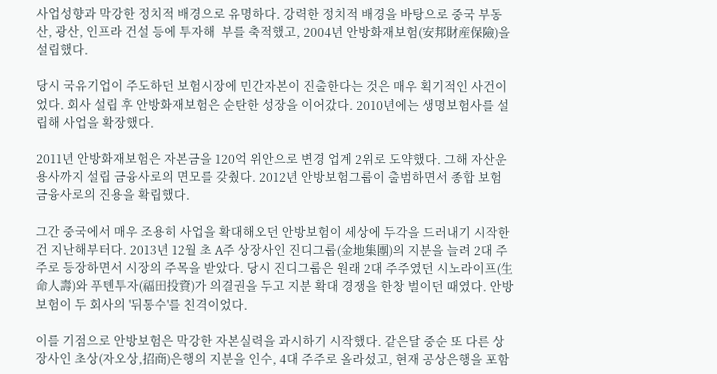사업성향과 막강한 정치적 배경으로 유명하다. 강력한 정치적 배경을 바탕으로 중국 부동산, 광산, 인프라 건설 등에 투자해  부를 축적했고, 2004년 안방화재보험(安邦財産保險)을 설립했다.

당시 국유기업이 주도하던 보험시장에 민간자본이 진출한다는 것은 매우 획기적인 사건이었다. 회사 설립 후 안방화재보험은 순탄한 성장을 이어갔다. 2010년에는 생명보험사를 설립해 사업을 확장했다.

2011년 안방화재보험은 자본금을 120억 위안으로 변경 업계 2위로 도약했다. 그해 자산운용사까지 설립 금융사로의 면모를 갖췄다. 2012년 안방보험그룹이 출범하면서 종합 보험 금융사로의 진용을 확립했다.

그간 중국에서 매우 조용히 사업을 확대해오던 안방보험이 세상에 두각을 드러내기 시작한건 지난해부터다. 2013년 12월 초 A주 상장사인 진디그룹(金地集團)의 지분을 늘려 2대 주주로 등장하면서 시장의 주목을 받았다. 당시 진디그룹은 원래 2대 주주였던 시노라이프(生命人壽)와 푸톈투자(福田投資)가 의결권을 두고 지분 확대 경쟁을 한창 벌이던 때였다. 안방보험이 두 회사의 '뒤통수'를 친격이었다.

이를 기점으로 안방보험은 막강한 자본실력을 과시하기 시작했다. 같은달 중순 또 다른 상장사인 초상(자오상,招商)은행의 지분을 인수, 4대 주주로 올라섰고, 현재 공상은행을 포함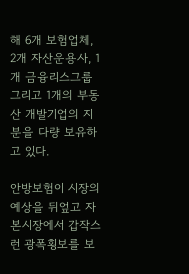해 6개 보험업체, 2개 자산운용사, 1개 금융리스그룹 그리고 1개의 부동산 개발기업의 지분을 다량 보유하고 있다.

안방보험이 시장의 예상을 뒤엎고 자본시장에서 갑작스런 광폭횡보를 보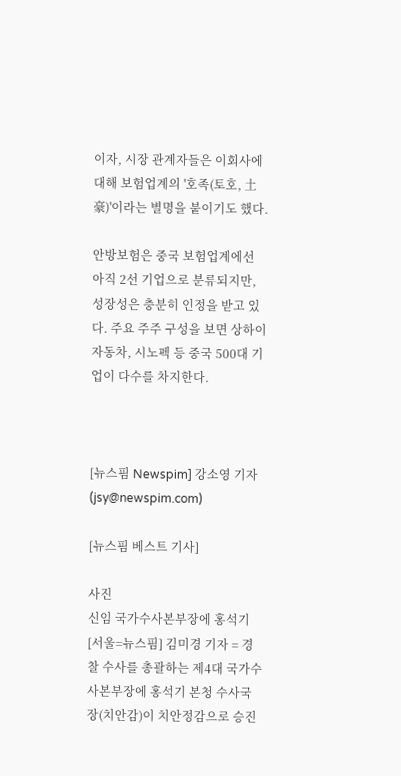이자, 시장 관계자들은 이회사에 대해 보험업계의 '호족(토호, 土豪)'이라는 별명을 붙이기도 했다.

안방보험은 중국 보험업계에선 아직 2선 기업으로 분류되지만, 성장성은 충분히 인정을 받고 있다. 주요 주주 구성을 보면 상하이자동차, 시노펙 등 중국 500대 기업이 다수를 차지한다.



[뉴스핌 Newspim] 강소영 기자 (jsy@newspim.com)

[뉴스핌 베스트 기사]

사진
신임 국가수사본부장에 홍석기 [서울=뉴스핌] 김미경 기자 = 경찰 수사를 총괄하는 제4대 국가수사본부장에 홍석기 본청 수사국장(치안감)이 치안정감으로 승진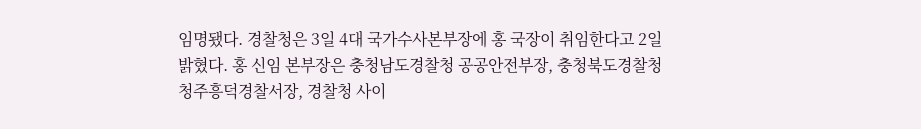임명됐다. 경찰청은 3일 4대 국가수사본부장에 홍 국장이 취임한다고 2일 밝혔다. 홍 신임 본부장은 충청남도경찰청 공공안전부장, 충청북도경찰청 청주흥덕경찰서장, 경찰청 사이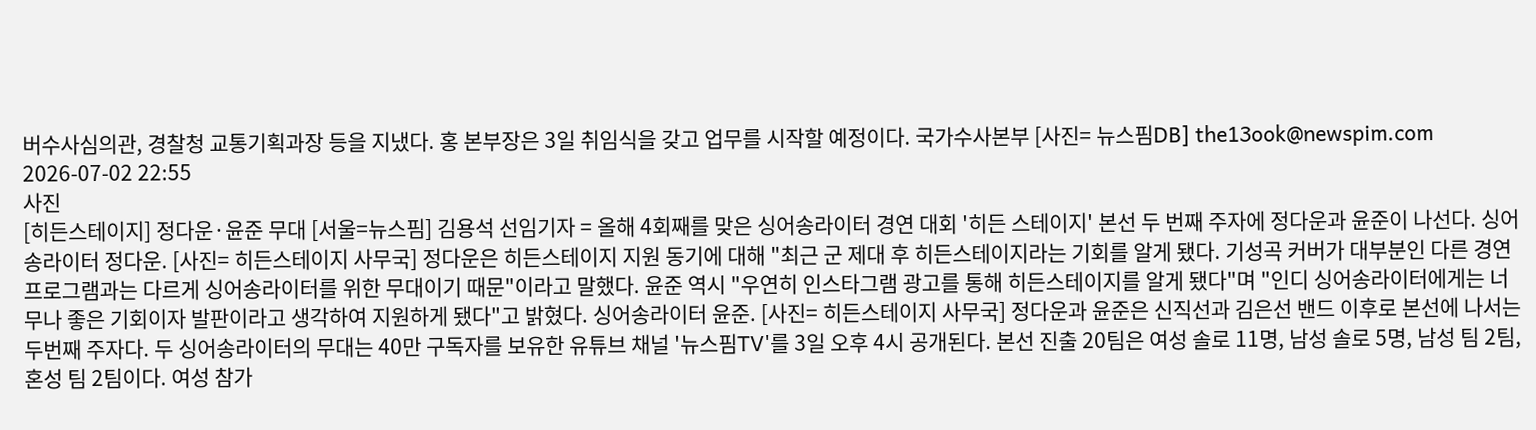버수사심의관, 경찰청 교통기획과장 등을 지냈다. 홍 본부장은 3일 취임식을 갖고 업무를 시작할 예정이다. 국가수사본부 [사진= 뉴스핌DB] the13ook@newspim.com 2026-07-02 22:55
사진
[히든스테이지] 정다운·윤준 무대 [서울=뉴스핌] 김용석 선임기자 = 올해 4회째를 맞은 싱어송라이터 경연 대회 '히든 스테이지' 본선 두 번째 주자에 정다운과 윤준이 나선다. 싱어송라이터 정다운. [사진= 히든스테이지 사무국] 정다운은 히든스테이지 지원 동기에 대해 "최근 군 제대 후 히든스테이지라는 기회를 알게 됐다. 기성곡 커버가 대부분인 다른 경연 프로그램과는 다르게 싱어송라이터를 위한 무대이기 때문"이라고 말했다. 윤준 역시 "우연히 인스타그램 광고를 통해 히든스테이지를 알게 됐다"며 "인디 싱어송라이터에게는 너무나 좋은 기회이자 발판이라고 생각하여 지원하게 됐다"고 밝혔다. 싱어송라이터 윤준. [사진= 히든스테이지 사무국] 정다운과 윤준은 신직선과 김은선 밴드 이후로 본선에 나서는 두번째 주자다. 두 싱어송라이터의 무대는 40만 구독자를 보유한 유튜브 채널 '뉴스핌TV'를 3일 오후 4시 공개된다. 본선 진출 20팀은 여성 솔로 11명, 남성 솔로 5명, 남성 팀 2팀, 혼성 팀 2팀이다. 여성 참가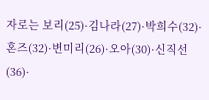자로는 보리(25)·김나라(27)·박희수(32)·혼즈(32)·변미리(26)·오아(30)·신직선(36)·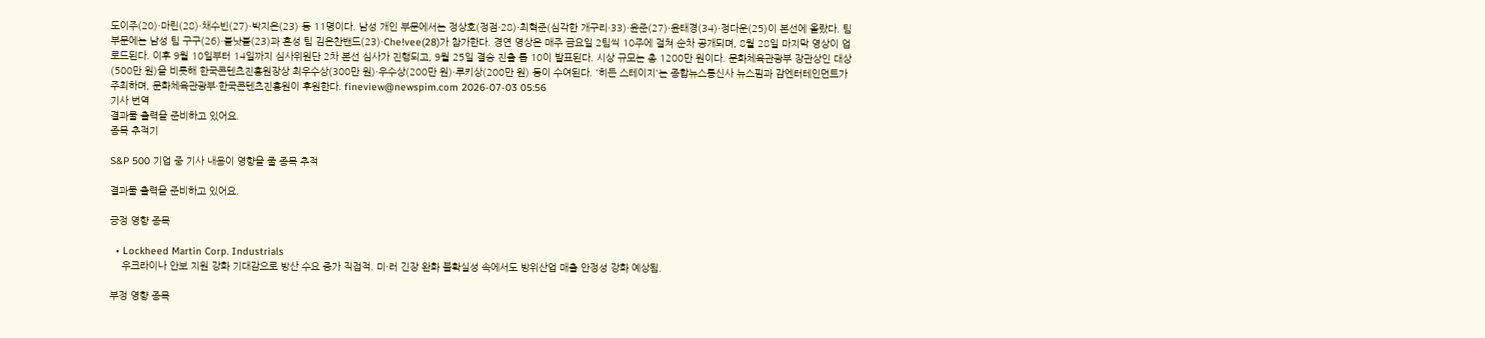도이주(20)·마린(28)·채수빈(27)·박지은(23) 등 11명이다. 남성 개인 부문에서는 정상호(정점·28)·최혁준(심각한 개구리·33)·윤준(27)·윤태경(34)·정다운(25)이 본선에 올랐다. 팀 부문에는 남성 팀 구구(26)·블낫블(23)과 혼성 팀 김은찬밴드(23)·Che!vee(28)가 참가한다. 경연 영상은 매주 금요일 2팀씩 10주에 걸쳐 순차 공개되며, 8월 28일 마지막 영상이 업로드된다. 이후 9월 10일부터 14일까지 심사위원단 2차 본선 심사가 진행되고, 9월 25일 결승 진출 톱 10이 발표된다. 시상 규모는 총 1200만 원이다. 문화체육관광부 장관상인 대상(500만 원)을 비롯해 한국콘텐츠진흥원장상 최우수상(300만 원)·우수상(200만 원)·루키상(200만 원) 등이 수여된다. '히든 스테이지'는 종합뉴스통신사 뉴스핌과 감엔터테인먼트가 주최하며, 문화체육관광부·한국콘텐츠진흥원이 후원한다. fineview@newspim.com 2026-07-03 05:56
기사 번역
결과물 출력을 준비하고 있어요.
종목 추적기

S&P 500 기업 중 기사 내용이 영향을 줄 종목 추적

결과물 출력을 준비하고 있어요.

긍정 영향 종목

  • Lockheed Martin Corp. Industrials
    우크라이나 안보 지원 강화 기대감으로 방산 수요 증가 직접적. 미·러 긴장 완화 불확실성 속에서도 방위산업 매출 안정성 강화 예상됨.

부정 영향 종목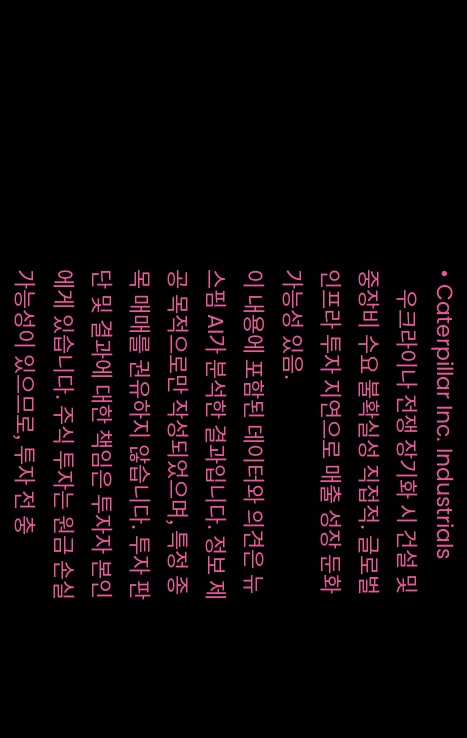• Caterpillar Inc. Industrials
    우크라이나 전쟁 장기화 시 건설 및 중장비 수요 불확실성 직접적. 글로벌 인프라 투자 지연으로 매출 성장 둔화 가능성 있음.
이 내용에 포함된 데이터와 의견은 뉴스핌 AI가 분석한 결과입니다. 정보 제공 목적으로만 작성되었으며, 특정 종목 매매를 권유하지 않습니다. 투자 판단 및 결과에 대한 책임은 투자자 본인에게 있습니다. 주식 투자는 원금 손실 가능성이 있으므로, 투자 전 충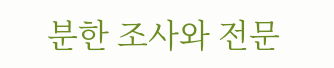분한 조사와 전문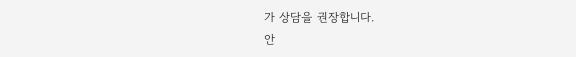가 상담을 권장합니다.
안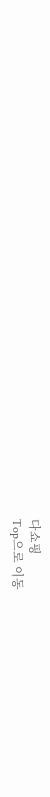다쇼핑
Top으로 이동